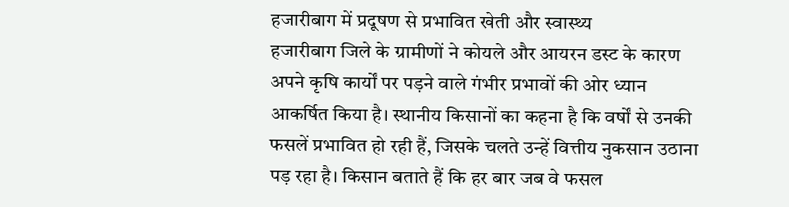हजारीबाग में प्रदूषण से प्रभावित खेती और स्वास्थ्य
हजारीबाग जिले के ग्रामीणों ने कोयले और आयरन डस्ट के कारण अपने कृषि कार्यों पर पड़ने वाले गंभीर प्रभावों की ओर ध्यान आकर्षित किया है। स्थानीय किसानों का कहना है कि वर्षों से उनकी फसलें प्रभावित हो रही हैं, जिसके चलते उन्हें वित्तीय नुकसान उठाना पड़ रहा है। किसान बताते हैं कि हर बार जब वे फसल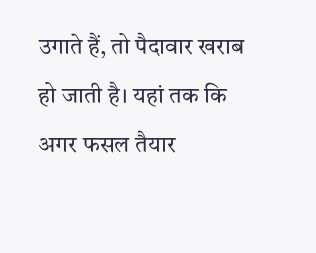उगाते हैं, तो पैदावार खराब हो जाती है। यहां तक कि अगर फसल तैयार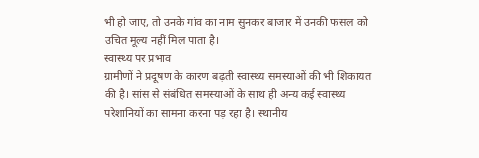भी हो जाए, तो उनके गांव का नाम सुनकर बाजार में उनकी फसल को उचित मूल्य नहीं मिल पाता है।
स्वास्थ्य पर प्रभाव
ग्रामीणों ने प्रदूषण के कारण बढ़ती स्वास्थ्य समस्याओं की भी शिकायत की है। सांस से संबंधित समस्याओं के साथ ही अन्य कई स्वास्थ्य परेशानियों का सामना करना पड़ रहा है। स्थानीय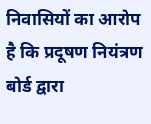निवासियों का आरोप है कि प्रदूषण नियंत्रण बोर्ड द्वारा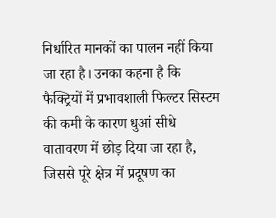निर्धारित मानकों का पालन नहीं किया जा रहा है। उनका कहना है कि फैक्ट्रियों में प्रभावशाली फिल्टर सिस्टम की कमी के कारण धुआं सीधे वातावरण में छोड़ दिया जा रहा है, जिससे पूरे क्षेत्र में प्रदूषण का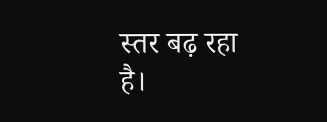स्तर बढ़ रहा है।